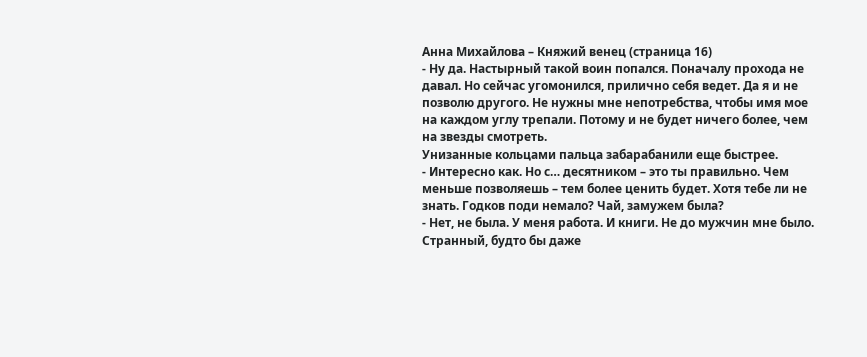Анна Михайлова – Княжий венец (страница 16)
- Ну да. Настырный такой воин попался. Поначалу прохода не давал. Но сейчас угомонился, прилично себя ведет. Да я и не позволю другого. Не нужны мне непотребства, чтобы имя мое на каждом углу трепали. Потому и не будет ничего более, чем на звезды смотреть.
Унизанные кольцами пальца забарабанили еще быстрее.
- Интересно как. Но с… десятником – это ты правильно. Чем меньше позволяешь – тем более ценить будет. Хотя тебе ли не знать. Годков поди немало? Чай, замужем была?
- Нет, не была. У меня работа. И книги. Не до мужчин мне было.
Странный, будто бы даже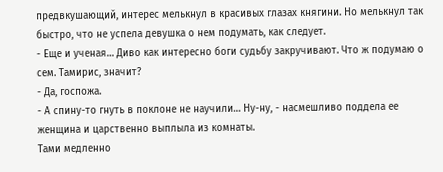предвкушающий, интерес мелькнул в красивых глазах княгини. Но мелькнул так быстро, что не успела девушка о нем подумать, как следует.
- Еще и ученая… Диво как интересно боги судьбу закручивают. Что ж подумаю о сем. Тамирис, значит?
- Да, госпожа.
- А спину-то гнуть в поклоне не научили… Ну-ну, - насмешливо поддела ее женщина и царственно выплыла из комнаты.
Тами медленно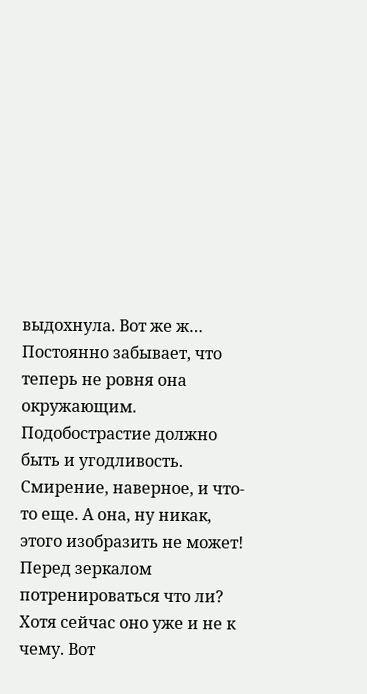выдохнула. Вот же ж… Постоянно забывает, что теперь не ровня она окружающим. Подобострастие должно быть и угодливость. Смирение, наверное, и что-то еще. А она, ну никак, этого изобразить не может! Перед зеркалом потренироваться что ли? Хотя сейчас оно уже и не к чему. Вот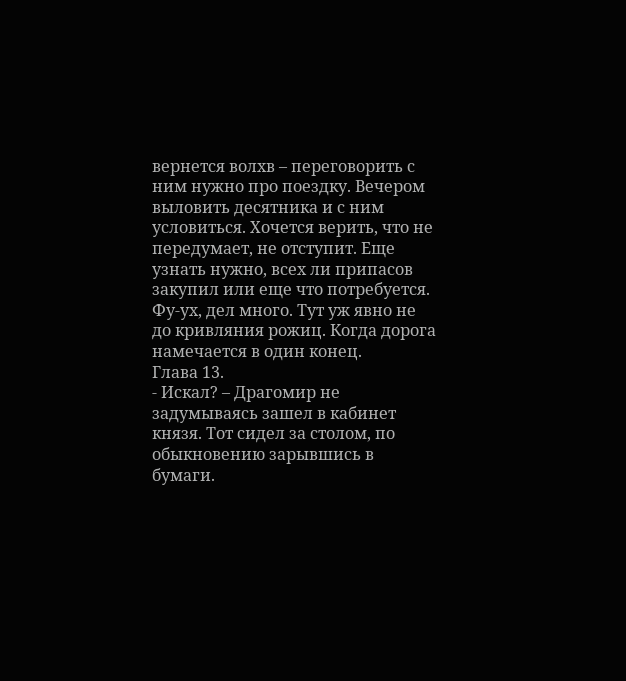вернется волхв – переговорить с ним нужно про поездку. Вечером выловить десятника и с ним условиться. Хочется верить, что не передумает, не отступит. Еще узнать нужно, всех ли припасов закупил или еще что потребуется. Фу-ух, дел много. Тут уж явно не до кривляния рожиц. Когда дорога намечается в один конец.
Глава 13.
- Искал? – Драгомир не задумываясь зашел в кабинет князя. Тот сидел за столом, по обыкновению зарывшись в бумаги.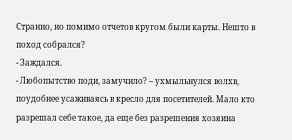Странно, но помимо отчетов кругом были карты. Нешто в поход собрался?
- Заждался.
- Любопытство поди, замучило? – ухмыльнулся волхв, поудобнее усаживаясь в кресло для посетителей. Мало кто разрешал себе такое, да еще без разрешения хозяина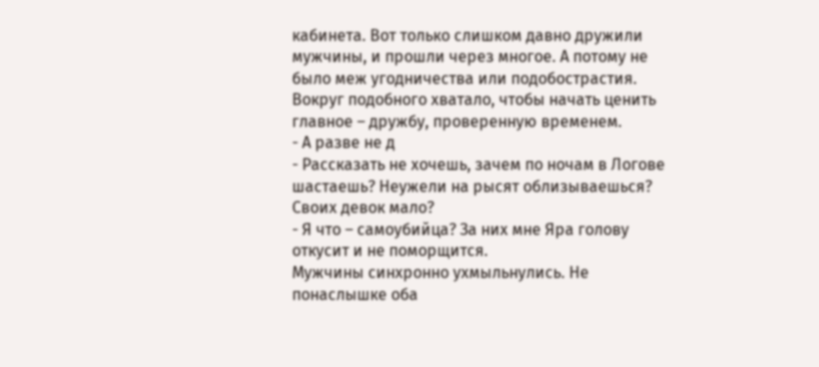кабинета. Вот только слишком давно дружили мужчины, и прошли через многое. А потому не было меж угодничества или подобострастия. Вокруг подобного хватало, чтобы начать ценить главное – дружбу, проверенную временем.
- А разве не д
- Рассказать не хочешь, зачем по ночам в Логове шастаешь? Неужели на рысят облизываешься? Своих девок мало?
- Я что – самоубийца? За них мне Яра голову откусит и не поморщится.
Мужчины синхронно ухмыльнулись. Не понаслышке оба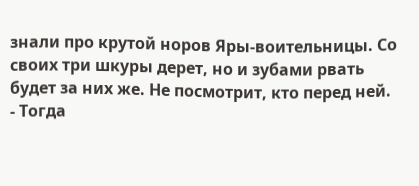знали про крутой норов Яры-воительницы. Со своих три шкуры дерет, но и зубами рвать будет за них же. Не посмотрит, кто перед ней.
- Тогда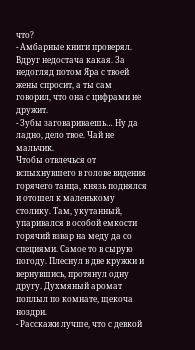что?
- Амбарные книги проверял. Вдруг недостача какая. За недогляд потом Яра с твоей жены спросит, а ты сам говорил, что она с цифрами не дружит.
- Зубы заговариваешь… Ну да ладно, дело твое. Чай не мальчик.
Чтобы отвлечься от вспыхнувшего в голове видения горячего танца, князь поднялся и отошел к маленькому столику. Там, укутанный, упаривался в особой емкости горячий взвар на меду да со специями. Самое то в сырую погоду. Плеснул в две кружки и вернувшись, протянул одну другу. Духмяный аромат поплыл по комнате, щекоча ноздри.
- Расскажи лучше, что с девкой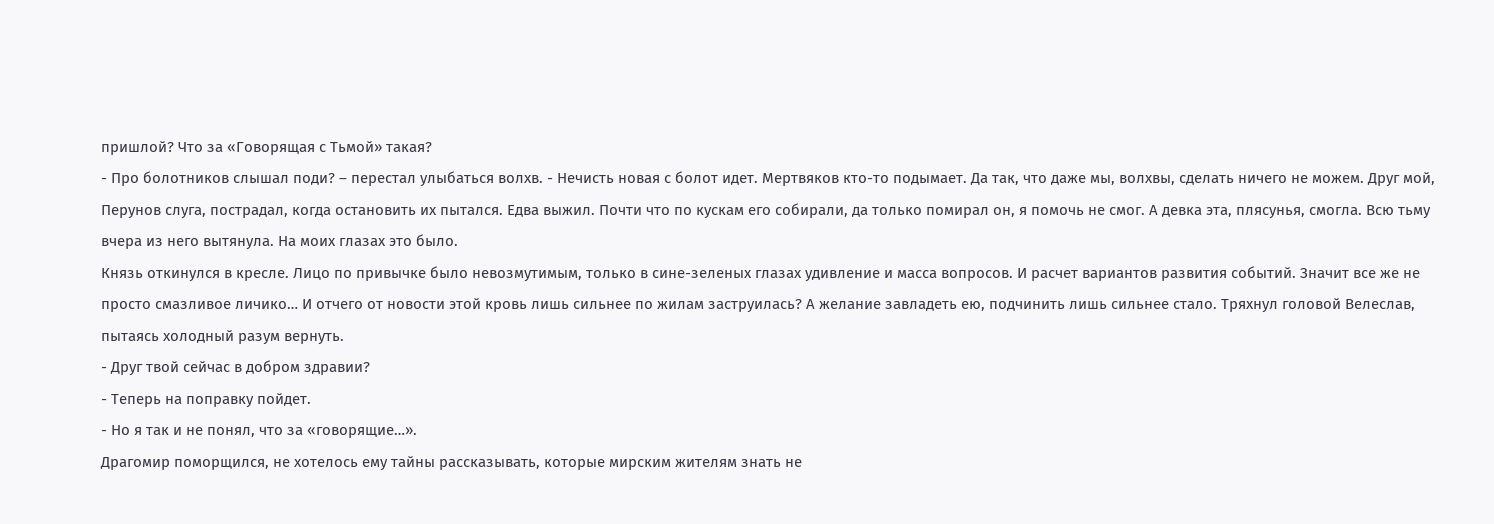пришлой? Что за «Говорящая с Тьмой» такая?
- Про болотников слышал поди? – перестал улыбаться волхв. - Нечисть новая с болот идет. Мертвяков кто-то подымает. Да так, что даже мы, волхвы, сделать ничего не можем. Друг мой, Перунов слуга, пострадал, когда остановить их пытался. Едва выжил. Почти что по кускам его собирали, да только помирал он, я помочь не смог. А девка эта, плясунья, смогла. Всю тьму вчера из него вытянула. На моих глазах это было.
Князь откинулся в кресле. Лицо по привычке было невозмутимым, только в сине-зеленых глазах удивление и масса вопросов. И расчет вариантов развития событий. Значит все же не просто смазливое личико… И отчего от новости этой кровь лишь сильнее по жилам заструилась? А желание завладеть ею, подчинить лишь сильнее стало. Тряхнул головой Велеслав, пытаясь холодный разум вернуть.
- Друг твой сейчас в добром здравии?
- Теперь на поправку пойдет.
- Но я так и не понял, что за «говорящие…».
Драгомир поморщился, не хотелось ему тайны рассказывать, которые мирским жителям знать не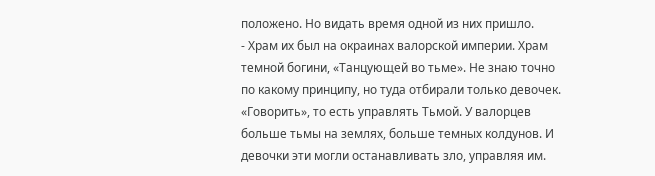положено. Но видать время одной из них пришло.
- Храм их был на окраинах валорской империи. Храм темной богини, «Танцующей во тьме». Не знаю точно по какому принципу, но туда отбирали только девочек. «Говорить», то есть управлять Тьмой. У валорцев больше тьмы на землях, больше темных колдунов. И девочки эти могли останавливать зло, управляя им.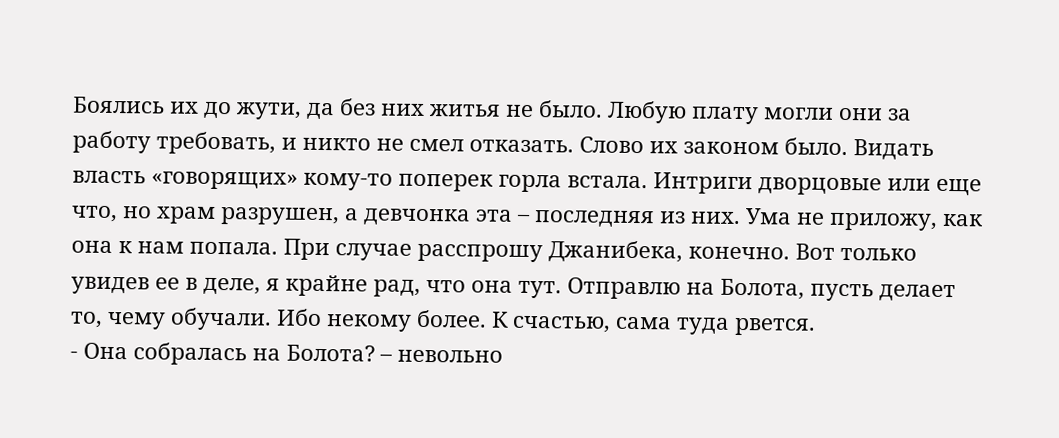Боялись их до жути, да без них житья не было. Любую плату могли они за работу требовать, и никто не смел отказать. Слово их законом было. Видать власть «говорящих» кому-то поперек горла встала. Интриги дворцовые или еще что, но храм разрушен, а девчонка эта – последняя из них. Ума не приложу, как она к нам попала. При случае расспрошу Джанибека, конечно. Вот только увидев ее в деле, я крайне рад, что она тут. Отправлю на Болота, пусть делает то, чему обучали. Ибо некому более. К счастью, сама туда рвется.
- Она собралась на Болота? – невольно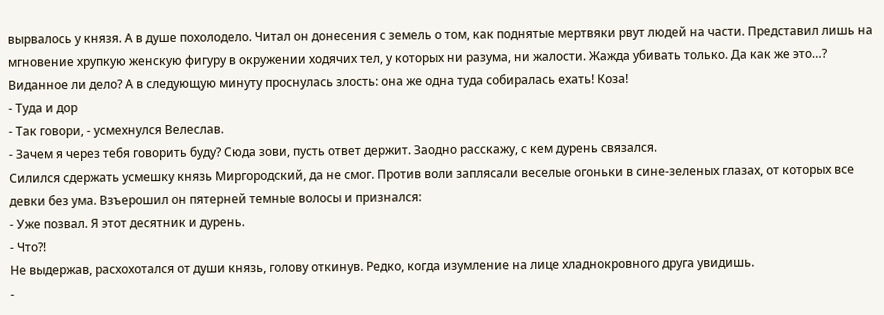вырвалось у князя. А в душе похолодело. Читал он донесения с земель о том, как поднятые мертвяки рвут людей на части. Представил лишь на мгновение хрупкую женскую фигуру в окружении ходячих тел, у которых ни разума, ни жалости. Жажда убивать только. Да как же это…? Виданное ли дело? А в следующую минуту проснулась злость: она же одна туда собиралась ехать! Коза!
- Туда и дор
- Так говори, - усмехнулся Велеслав.
- Зачем я через тебя говорить буду? Сюда зови, пусть ответ держит. Заодно расскажу, с кем дурень связался.
Силился сдержать усмешку князь Миргородский, да не смог. Против воли заплясали веселые огоньки в сине-зеленых глазах, от которых все девки без ума. Взъерошил он пятерней темные волосы и признался:
- Уже позвал. Я этот десятник и дурень.
- Что?!
Не выдержав, расхохотался от души князь, голову откинув. Редко, когда изумление на лице хладнокровного друга увидишь.
-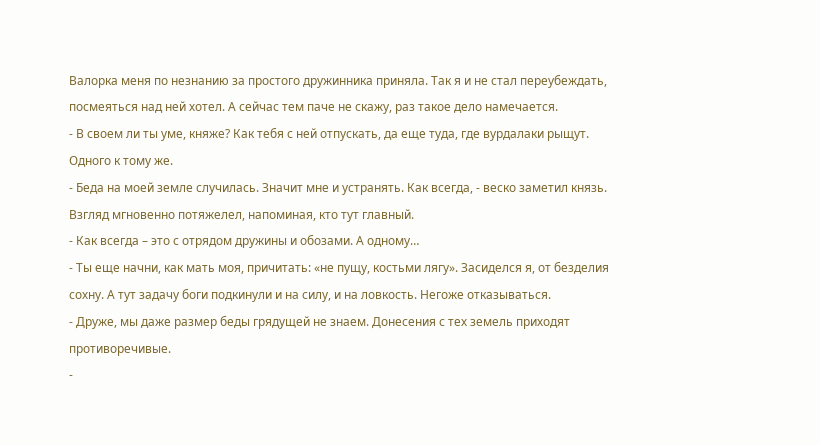Валорка меня по незнанию за простого дружинника приняла. Так я и не стал переубеждать, посмеяться над ней хотел. А сейчас тем паче не скажу, раз такое дело намечается.
- В своем ли ты уме, княже? Как тебя с ней отпускать, да еще туда, где вурдалаки рыщут. Одного к тому же.
- Беда на моей земле случилась. Значит мне и устранять. Как всегда, - веско заметил князь. Взгляд мгновенно потяжелел, напоминая, кто тут главный.
- Как всегда – это с отрядом дружины и обозами. А одному…
- Ты еще начни, как мать моя, причитать: «не пущу, костьми лягу». Засиделся я, от безделия сохну. А тут задачу боги подкинули и на силу, и на ловкость. Негоже отказываться.
- Друже, мы даже размер беды грядущей не знаем. Донесения с тех земель приходят противоречивые.
-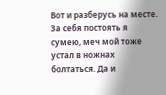Вот и разберусь на месте. За себя постоять я сумею, меч мой тоже устал в ножнах болтаться. Да и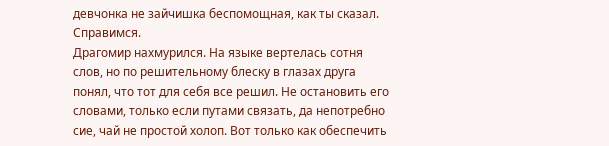девчонка не зайчишка беспомощная, как ты сказал. Справимся.
Драгомир нахмурился. На языке вертелась сотня слов, но по решительному блеску в глазах друга понял, что тот для себя все решил. Не остановить его словами, только если путами связать, да непотребно сие, чай не простой холоп. Вот только как обеспечить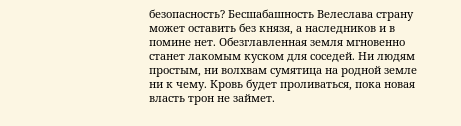безопасность? Бесшабашность Велеслава страну может оставить без князя, а наследников и в помине нет. Обезглавленная земля мгновенно станет лакомым куском для соседей. Ни людям простым, ни волхвам сумятица на родной земле ни к чему. Кровь будет проливаться, пока новая власть трон не займет.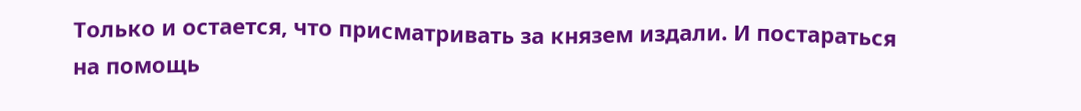Только и остается, что присматривать за князем издали. И постараться на помощь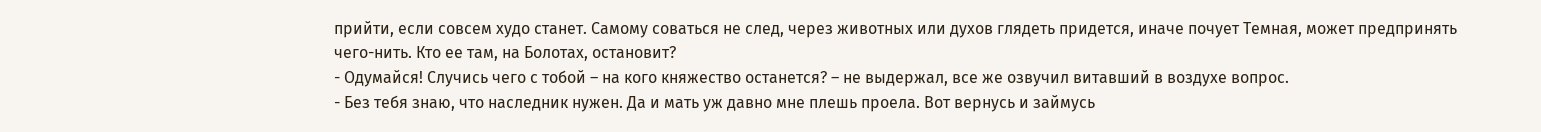прийти, если совсем худо станет. Самому соваться не след, через животных или духов глядеть придется, иначе почует Темная, может предпринять чего-нить. Кто ее там, на Болотах, остановит?
- Одумайся! Случись чего с тобой – на кого княжество останется? – не выдержал, все же озвучил витавший в воздухе вопрос.
- Без тебя знаю, что наследник нужен. Да и мать уж давно мне плешь проела. Вот вернусь и займусь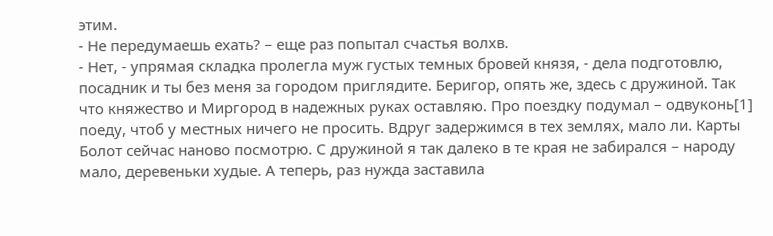этим.
- Не передумаешь ехать? – еще раз попытал счастья волхв.
- Нет, - упрямая складка пролегла муж густых темных бровей князя, - дела подготовлю, посадник и ты без меня за городом приглядите. Беригор, опять же, здесь с дружиной. Так что княжество и Миргород в надежных руках оставляю. Про поездку подумал – одвуконь[1] поеду, чтоб у местных ничего не просить. Вдруг задержимся в тех землях, мало ли. Карты Болот сейчас наново посмотрю. С дружиной я так далеко в те края не забирался – народу мало, деревеньки худые. А теперь, раз нужда заставила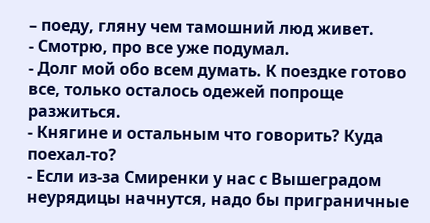– поеду, гляну чем тамошний люд живет.
- Смотрю, про все уже подумал.
- Долг мой обо всем думать. К поездке готово все, только осталось одежей попроще разжиться.
- Княгине и остальным что говорить? Куда поехал-то?
- Если из-за Смиренки у нас с Вышеградом неурядицы начнутся, надо бы приграничные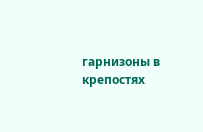гарнизоны в крепостях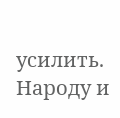усилить. Народу и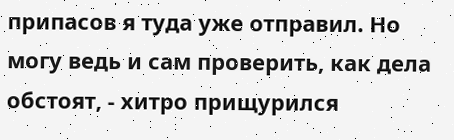припасов я туда уже отправил. Но могу ведь и сам проверить, как дела обстоят, - хитро прищурился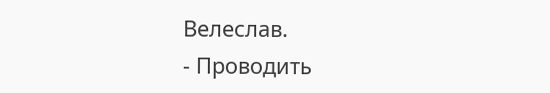Велеслав.
- Проводить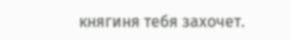княгиня тебя захочет.